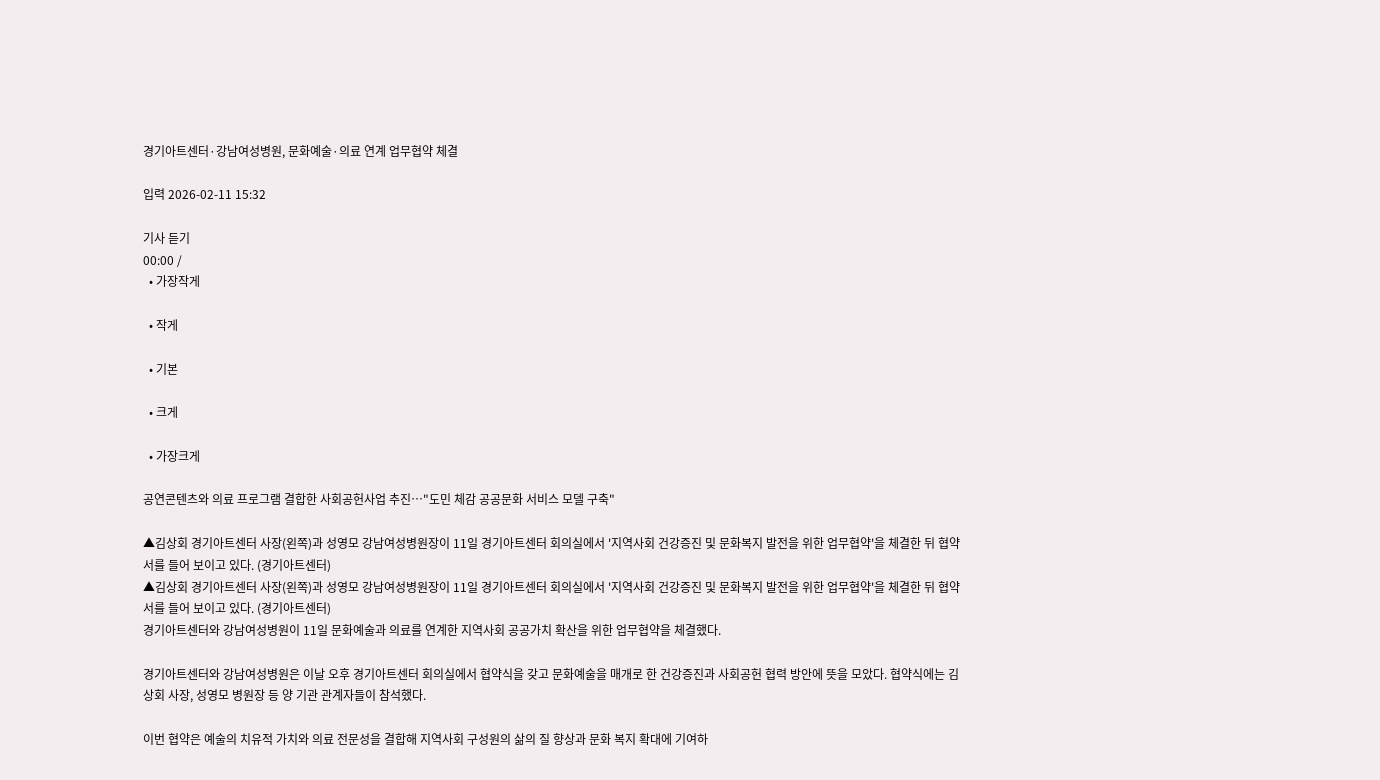경기아트센터·강남여성병원, 문화예술·의료 연계 업무협약 체결

입력 2026-02-11 15:32

기사 듣기
00:00 /
  • 가장작게

  • 작게

  • 기본

  • 크게

  • 가장크게

공연콘텐츠와 의료 프로그램 결합한 사회공헌사업 추진…"도민 체감 공공문화 서비스 모델 구축"

▲김상회 경기아트센터 사장(왼쪽)과 성영모 강남여성병원장이 11일 경기아트센터 회의실에서 '지역사회 건강증진 및 문화복지 발전을 위한 업무협약'을 체결한 뒤 협약서를 들어 보이고 있다. (경기아트센터)
▲김상회 경기아트센터 사장(왼쪽)과 성영모 강남여성병원장이 11일 경기아트센터 회의실에서 '지역사회 건강증진 및 문화복지 발전을 위한 업무협약'을 체결한 뒤 협약서를 들어 보이고 있다. (경기아트센터)
경기아트센터와 강남여성병원이 11일 문화예술과 의료를 연계한 지역사회 공공가치 확산을 위한 업무협약을 체결했다.

경기아트센터와 강남여성병원은 이날 오후 경기아트센터 회의실에서 협약식을 갖고 문화예술을 매개로 한 건강증진과 사회공헌 협력 방안에 뜻을 모았다. 협약식에는 김상회 사장, 성영모 병원장 등 양 기관 관계자들이 참석했다.

이번 협약은 예술의 치유적 가치와 의료 전문성을 결합해 지역사회 구성원의 삶의 질 향상과 문화 복지 확대에 기여하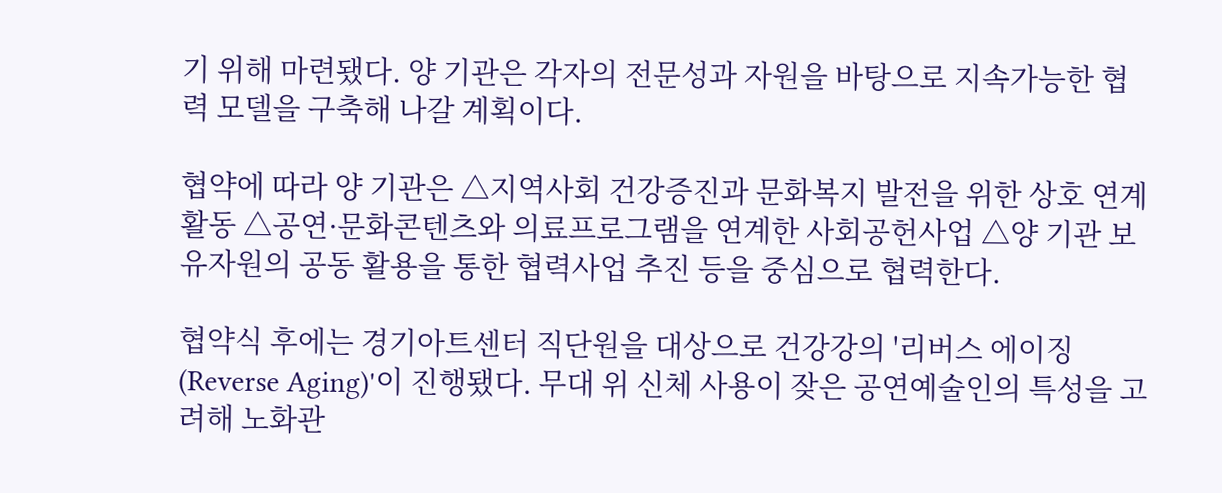기 위해 마련됐다. 양 기관은 각자의 전문성과 자원을 바탕으로 지속가능한 협력 모델을 구축해 나갈 계획이다.

협약에 따라 양 기관은 △지역사회 건강증진과 문화복지 발전을 위한 상호 연계활동 △공연·문화콘텐츠와 의료프로그램을 연계한 사회공헌사업 △양 기관 보유자원의 공동 활용을 통한 협력사업 추진 등을 중심으로 협력한다.

협약식 후에는 경기아트센터 직단원을 대상으로 건강강의 '리버스 에이징(Reverse Aging)'이 진행됐다. 무대 위 신체 사용이 잦은 공연예술인의 특성을 고려해 노화관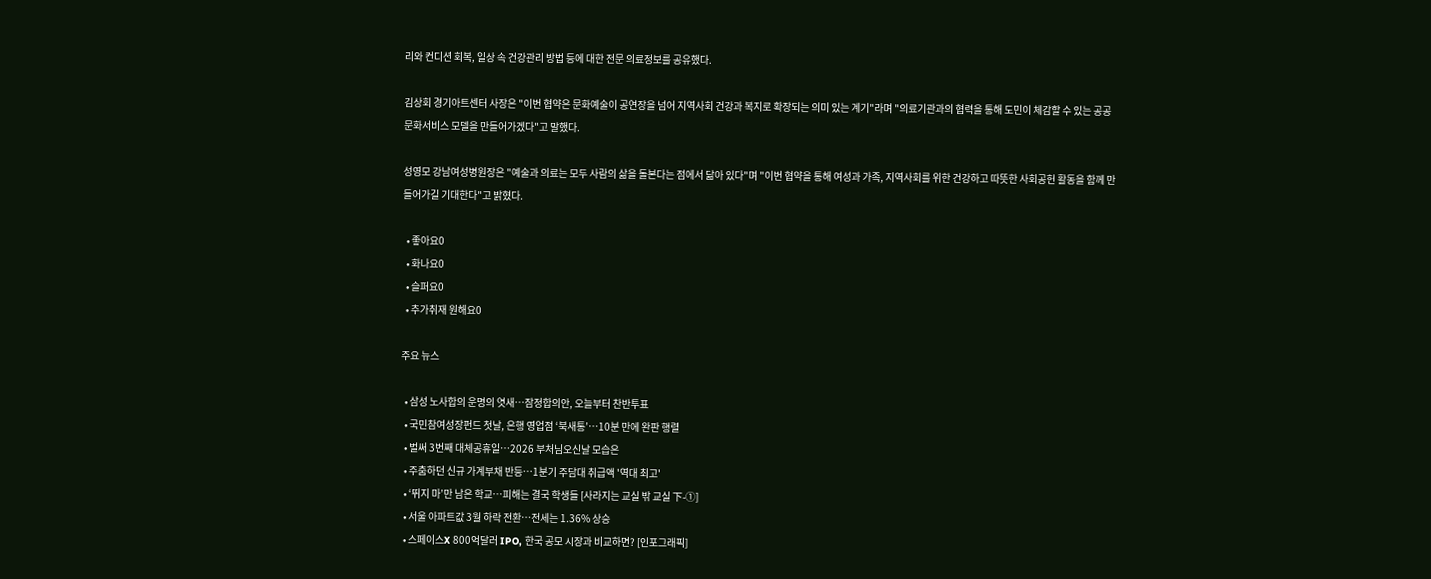리와 컨디션 회복, 일상 속 건강관리 방법 등에 대한 전문 의료정보를 공유했다.

김상회 경기아트센터 사장은 "이번 협약은 문화예술이 공연장을 넘어 지역사회 건강과 복지로 확장되는 의미 있는 계기"라며 "의료기관과의 협력을 통해 도민이 체감할 수 있는 공공문화서비스 모델을 만들어가겠다"고 말했다.

성영모 강남여성병원장은 "예술과 의료는 모두 사람의 삶을 돌본다는 점에서 닮아 있다"며 "이번 협약을 통해 여성과 가족, 지역사회를 위한 건강하고 따뜻한 사회공헌 활동을 함께 만들어가길 기대한다"고 밝혔다.

  • 좋아요0
  • 화나요0
  • 슬퍼요0
  • 추가취재 원해요0

주요 뉴스

  • 삼성 노사합의 운명의 엿새⋯잠정합의안, 오늘부터 찬반투표
  • 국민참여성장펀드 첫날, 은행 영업점 ‘북새통’⋯10분 만에 완판 행렬
  • 벌써 3번째 대체공휴일…2026 부처님오신날 모습은
  • 주춤하던 신규 가계부채 반등⋯1분기 주담대 취급액 '역대 최고'
  • ‘뛰지 마’만 남은 학교…피해는 결국 학생들 [사라지는 교실 밖 교실 下-①]
  • 서울 아파트값 3월 하락 전환⋯전세는 1.36% 상승
  • 스페이스X 800억달러 IPO, 한국 공모 시장과 비교하면? [인포그래픽]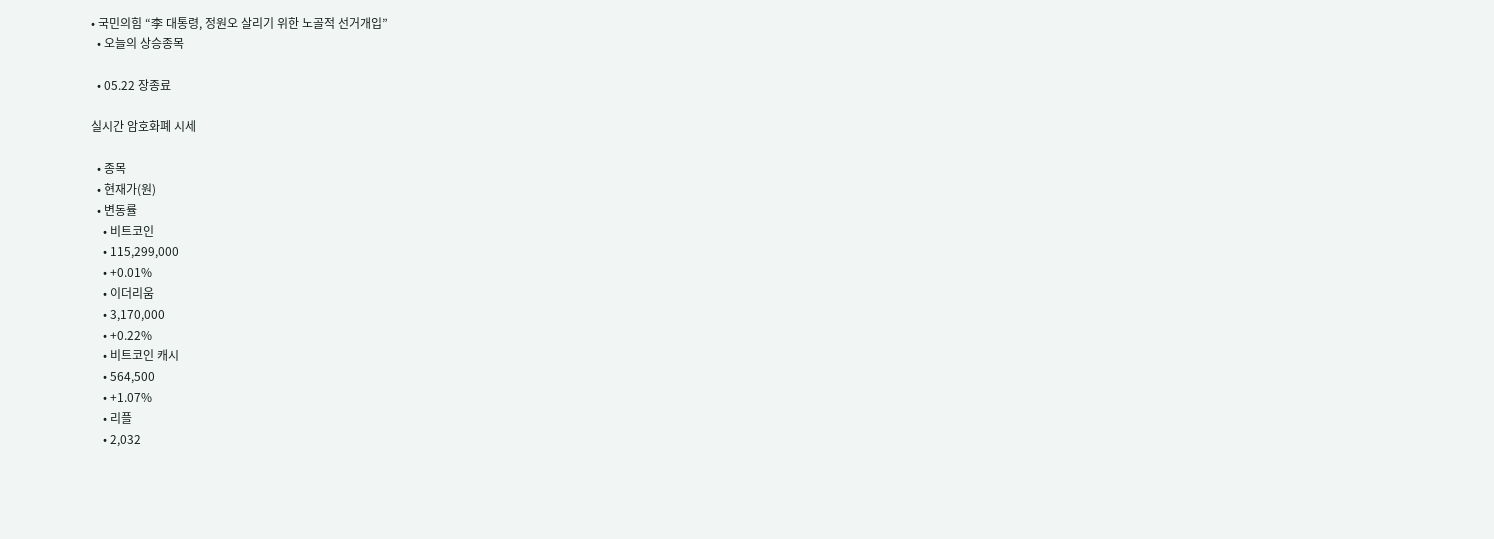• 국민의힘 “李 대통령, 정원오 살리기 위한 노골적 선거개입”
  • 오늘의 상승종목

  • 05.22 장종료

실시간 암호화폐 시세

  • 종목
  • 현재가(원)
  • 변동률
    • 비트코인
    • 115,299,000
    • +0.01%
    • 이더리움
    • 3,170,000
    • +0.22%
    • 비트코인 캐시
    • 564,500
    • +1.07%
    • 리플
    • 2,032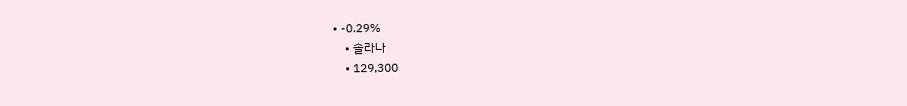• -0.29%
    • 솔라나
    • 129,300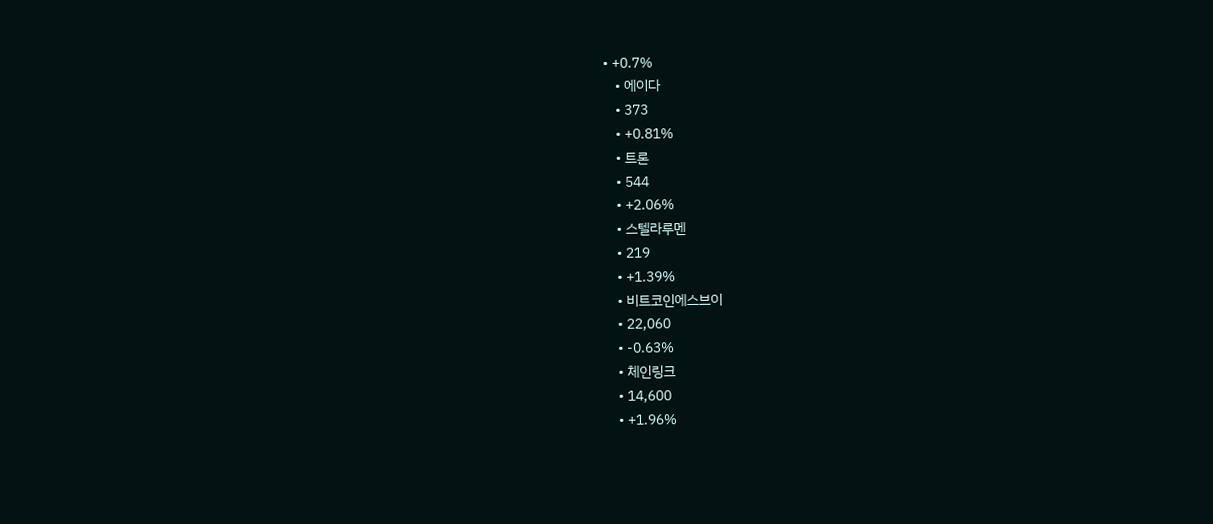• +0.7%
    • 에이다
    • 373
    • +0.81%
    • 트론
    • 544
    • +2.06%
    • 스텔라루멘
    • 219
    • +1.39%
    • 비트코인에스브이
    • 22,060
    • -0.63%
    • 체인링크
    • 14,600
    • +1.96%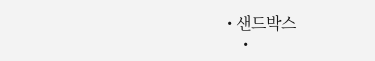• 샌드박스
    •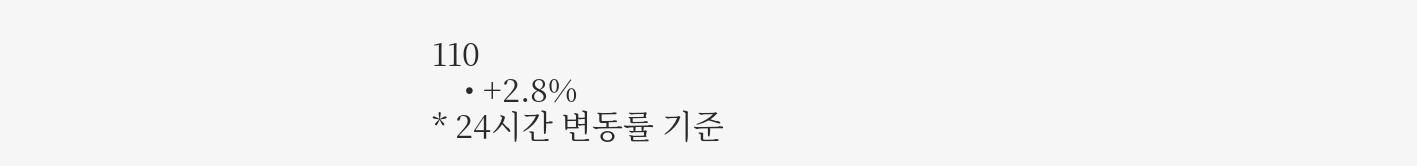110
    • +2.8%
* 24시간 변동률 기준